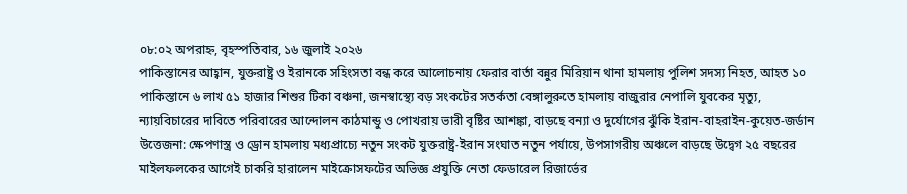০৮:০২ অপরাহ্ন, বৃহস্পতিবার, ১৬ জুলাই ২০২৬
পাকিস্তানের আহ্বান, যুক্তরাষ্ট্র ও ইরানকে সহিংসতা বন্ধ করে আলোচনায় ফেরার বার্তা বন্নুর মিরিয়ান থানা হামলায় পুলিশ সদস্য নিহত, আহত ১০ পাকিস্তানে ৬ লাখ ৫১ হাজার শিশুর টিকা বঞ্চনা, জনস্বাস্থ্যে বড় সংকটের সতর্কতা বেঙ্গালুরুতে হামলায় বাজুরার নেপালি যুবকের মৃত্যু, ন্যায়বিচারের দাবিতে পরিবারের আন্দোলন কাঠমান্ডু ও পোখরায় ভারী বৃষ্টির আশঙ্কা, বাড়ছে বন্যা ও দুর্যোগের ঝুঁকি ইরান-বাহরাইন-কুয়েত-জর্ডান উত্তেজনা: ক্ষেপণাস্ত্র ও ড্রোন হামলায় মধ্যপ্রাচ্যে নতুন সংকট যুক্তরাষ্ট্র-ইরান সংঘাত নতুন পর্যায়ে, উপসাগরীয় অঞ্চলে বাড়ছে উদ্বেগ ২৫ বছরের মাইলফলকের আগেই চাকরি হারালেন মাইক্রোসফটের অভিজ্ঞ প্রযুক্তি নেতা ফেডারেল রিজার্ভের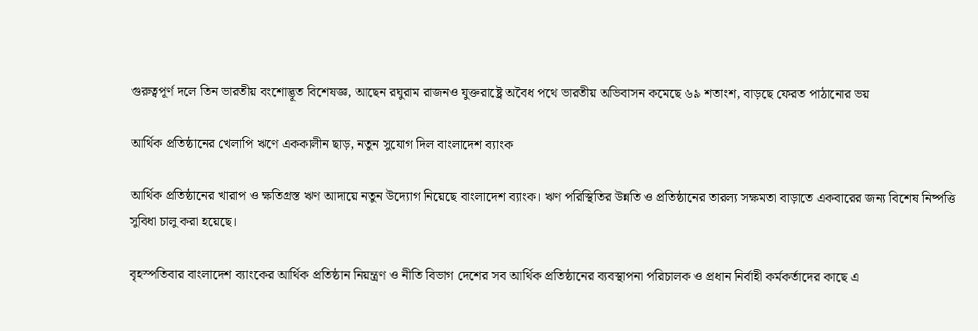গুরুত্বপূর্ণ দলে তিন ভারতীয় বংশোদ্ভূত বিশেষজ্ঞ, আছেন রঘুরাম রাজনও যুক্তরাষ্ট্রে অবৈধ পথে ভারতীয় অভিবাসন কমেছে ৬৯ শতাংশ, বাড়ছে ফেরত পাঠানোর ভয়

আর্থিক প্রতিষ্ঠানের খেলাপি ঋণে এককালীন ছাড়, নতুন সুযোগ দিল বাংলাদেশ ব্যাংক

আর্থিক প্রতিষ্ঠানের খারাপ ও ক্ষতিগ্রস্ত ঋণ আদায়ে নতুন উদ্যোগ নিয়েছে বাংলাদেশ ব্যাংক। ঋণ পরিস্থিতির উন্নতি ও প্রতিষ্ঠানের তারল্য সক্ষমতা বাড়াতে একবারের জন্য বিশেষ নিষ্পত্তি সুবিধা চালু করা হয়েছে।

বৃহস্পতিবার বাংলাদেশ ব্যাংকের আর্থিক প্রতিষ্ঠান নিয়ন্ত্রণ ও নীতি বিভাগ দেশের সব আর্থিক প্রতিষ্ঠানের ব্যবস্থাপনা পরিচালক ও প্রধান নির্বাহী কর্মকর্তাদের কাছে এ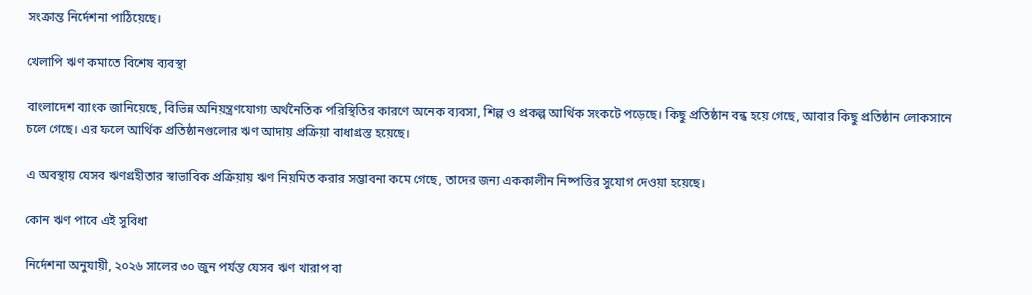সংক্রান্ত নির্দেশনা পাঠিয়েছে।

খেলাপি ঋণ কমাতে বিশেষ ব্যবস্থা

বাংলাদেশ ব্যাংক জানিয়েছে, বিভিন্ন অনিয়ন্ত্রণযোগ্য অর্থনৈতিক পরিস্থিতির কারণে অনেক ব্যবসা, শিল্প ও প্রকল্প আর্থিক সংকটে পড়েছে। কিছু প্রতিষ্ঠান বন্ধ হয়ে গেছে, আবার কিছু প্রতিষ্ঠান লোকসানে চলে গেছে। এর ফলে আর্থিক প্রতিষ্ঠানগুলোর ঋণ আদায় প্রক্রিয়া বাধাগ্রস্ত হয়েছে।

এ অবস্থায় যেসব ঋণগ্রহীতার স্বাভাবিক প্রক্রিয়ায় ঋণ নিয়মিত করার সম্ভাবনা কমে গেছে, তাদের জন্য এককালীন নিষ্পত্তির সুযোগ দেওয়া হয়েছে।

কোন ঋণ পাবে এই সুবিধা

নির্দেশনা অনুযায়ী, ২০২৬ সালের ৩০ জুন পর্যন্ত যেসব ঋণ খারাপ বা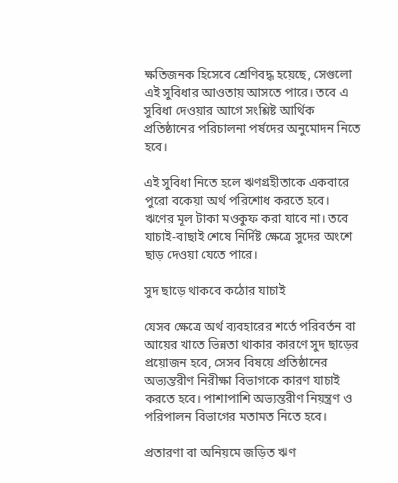ক্ষতিজনক হিসেবে শ্রেণিবদ্ধ হয়েছে, সেগুলো এই সুবিধার আওতায় আসতে পারে। তবে এ সুবিধা দেওয়ার আগে সংশ্লিষ্ট আর্থিক প্রতিষ্ঠানের পরিচালনা পর্ষদের অনুমোদন নিতে হবে।

এই সুবিধা নিতে হলে ঋণগ্রহীতাকে একবারে পুরো বকেয়া অর্থ পরিশোধ করতে হবে। ঋণের মূল টাকা মওকুফ করা যাবে না। তবে যাচাই-বাছাই শেষে নির্দিষ্ট ক্ষেত্রে সুদের অংশে ছাড় দেওয়া যেতে পারে।

সুদ ছাড়ে থাকবে কঠোর যাচাই

যেসব ক্ষেত্রে অর্থ ব্যবহারের শর্তে পরিবর্তন বা আয়ের খাতে ভিন্নতা থাকার কারণে সুদ ছাড়ের প্রয়োজন হবে, সেসব বিষয়ে প্রতিষ্ঠানের অভ্যন্তরীণ নিরীক্ষা বিভাগকে কারণ যাচাই করতে হবে। পাশাপাশি অভ্যন্তরীণ নিয়ন্ত্রণ ও পরিপালন বিভাগের মতামত নিতে হবে।

প্রতারণা বা অনিয়মে জড়িত ঋণ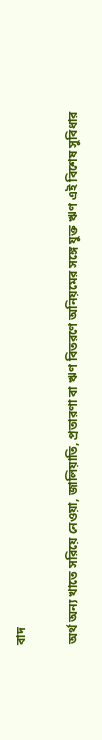বাদ

অর্থ অন্য খাতে সরিয়ে নেওয়া, জালিয়াতি, প্রতারণা বা ঋণ বিতরণে অনিয়মের সঙ্গে যুক্ত ঋণ এই বিশেষ সুবিধার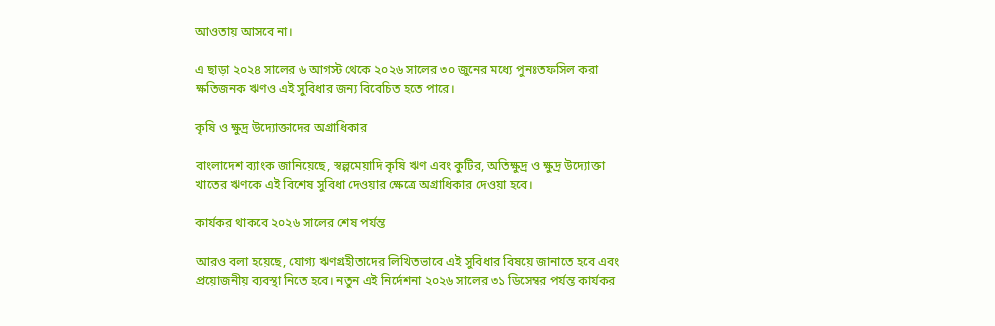আওতায় আসবে না।

এ ছাড়া ২০২৪ সালের ৬ আগস্ট থেকে ২০২৬ সালের ৩০ জুনের মধ্যে পুনঃতফসিল করা ক্ষতিজনক ঋণও এই সুবিধার জন্য বিবেচিত হতে পারে।

কৃষি ও ক্ষুদ্র উদ্যোক্তাদের অগ্রাধিকার

বাংলাদেশ ব্যাংক জানিয়েছে, স্বল্পমেয়াদি কৃষি ঋণ এবং কুটির, অতিক্ষুদ্র ও ক্ষুদ্র উদ্যোক্তা খাতের ঋণকে এই বিশেষ সুবিধা দেওয়ার ক্ষেত্রে অগ্রাধিকার দেওয়া হবে।

কার্যকর থাকবে ২০২৬ সালের শেষ পর্যন্ত

আরও বলা হয়েছে, যোগ্য ঋণগ্রহীতাদের লিখিতভাবে এই সুবিধার বিষয়ে জানাতে হবে এবং প্রয়োজনীয় ব্যবস্থা নিতে হবে। নতুন এই নির্দেশনা ২০২৬ সালের ৩১ ডিসেম্বর পর্যন্ত কার্যকর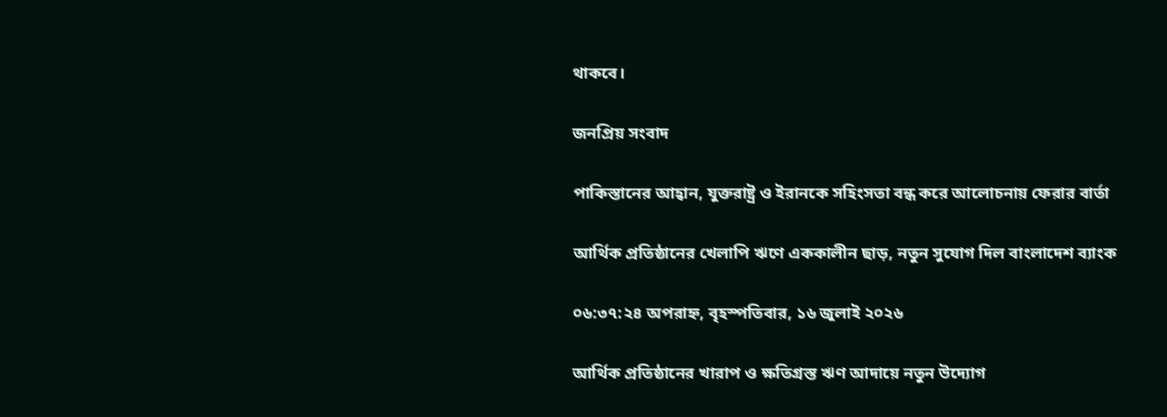থাকবে।

জনপ্রিয় সংবাদ

পাকিস্তানের আহ্বান, যুক্তরাষ্ট্র ও ইরানকে সহিংসতা বন্ধ করে আলোচনায় ফেরার বার্তা

আর্থিক প্রতিষ্ঠানের খেলাপি ঋণে এককালীন ছাড়, নতুন সুযোগ দিল বাংলাদেশ ব্যাংক

০৬:৩৭:২৪ অপরাহ্ন, বৃহস্পতিবার, ১৬ জুলাই ২০২৬

আর্থিক প্রতিষ্ঠানের খারাপ ও ক্ষতিগ্রস্ত ঋণ আদায়ে নতুন উদ্যোগ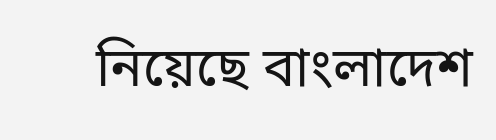নিয়েছে বাংলাদেশ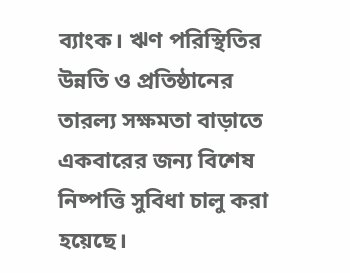ব্যাংক। ঋণ পরিস্থিতির উন্নতি ও প্রতিষ্ঠানের তারল্য সক্ষমতা বাড়াতে একবারের জন্য বিশেষ নিষ্পত্তি সুবিধা চালু করা হয়েছে।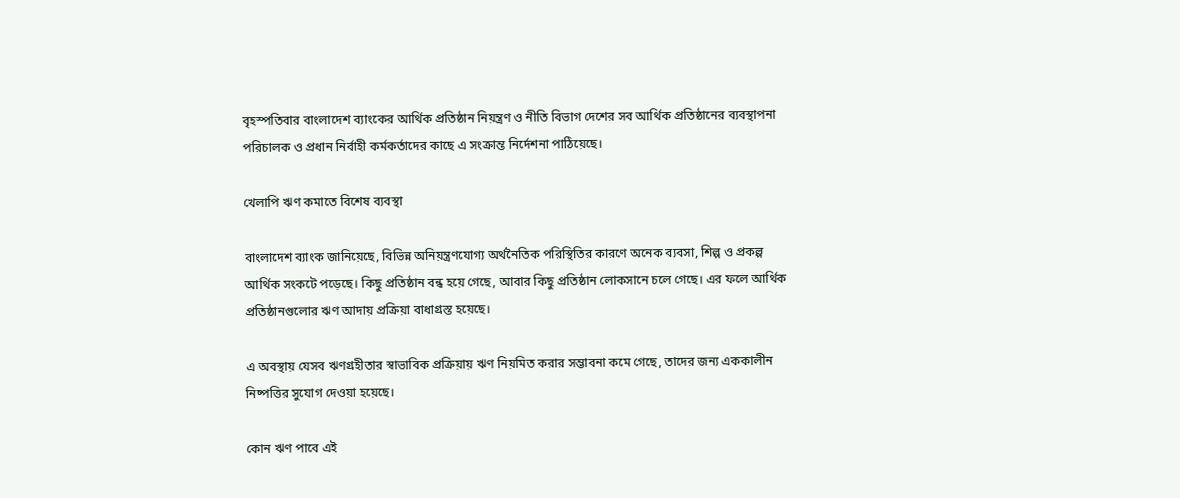বৃহস্পতিবার বাংলাদেশ ব্যাংকের আর্থিক প্রতিষ্ঠান নিয়ন্ত্রণ ও নীতি বিভাগ দেশের সব আর্থিক প্রতিষ্ঠানের ব্যবস্থাপনা পরিচালক ও প্রধান নির্বাহী কর্মকর্তাদের কাছে এ সংক্রান্ত নির্দেশনা পাঠিয়েছে।

খেলাপি ঋণ কমাতে বিশেষ ব্যবস্থা

বাংলাদেশ ব্যাংক জানিয়েছে, বিভিন্ন অনিয়ন্ত্রণযোগ্য অর্থনৈতিক পরিস্থিতির কারণে অনেক ব্যবসা, শিল্প ও প্রকল্প আর্থিক সংকটে পড়েছে। কিছু প্রতিষ্ঠান বন্ধ হয়ে গেছে, আবার কিছু প্রতিষ্ঠান লোকসানে চলে গেছে। এর ফলে আর্থিক প্রতিষ্ঠানগুলোর ঋণ আদায় প্রক্রিয়া বাধাগ্রস্ত হয়েছে।

এ অবস্থায় যেসব ঋণগ্রহীতার স্বাভাবিক প্রক্রিয়ায় ঋণ নিয়মিত করার সম্ভাবনা কমে গেছে, তাদের জন্য এককালীন নিষ্পত্তির সুযোগ দেওয়া হয়েছে।

কোন ঋণ পাবে এই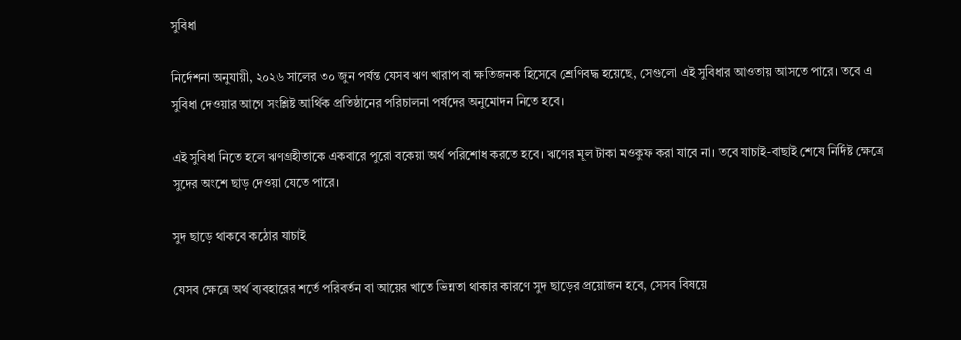সুবিধা

নির্দেশনা অনুযায়ী, ২০২৬ সালের ৩০ জুন পর্যন্ত যেসব ঋণ খারাপ বা ক্ষতিজনক হিসেবে শ্রেণিবদ্ধ হয়েছে, সেগুলো এই সুবিধার আওতায় আসতে পারে। তবে এ সুবিধা দেওয়ার আগে সংশ্লিষ্ট আর্থিক প্রতিষ্ঠানের পরিচালনা পর্ষদের অনুমোদন নিতে হবে।

এই সুবিধা নিতে হলে ঋণগ্রহীতাকে একবারে পুরো বকেয়া অর্থ পরিশোধ করতে হবে। ঋণের মূল টাকা মওকুফ করা যাবে না। তবে যাচাই-বাছাই শেষে নির্দিষ্ট ক্ষেত্রে সুদের অংশে ছাড় দেওয়া যেতে পারে।

সুদ ছাড়ে থাকবে কঠোর যাচাই

যেসব ক্ষেত্রে অর্থ ব্যবহারের শর্তে পরিবর্তন বা আয়ের খাতে ভিন্নতা থাকার কারণে সুদ ছাড়ের প্রয়োজন হবে, সেসব বিষয়ে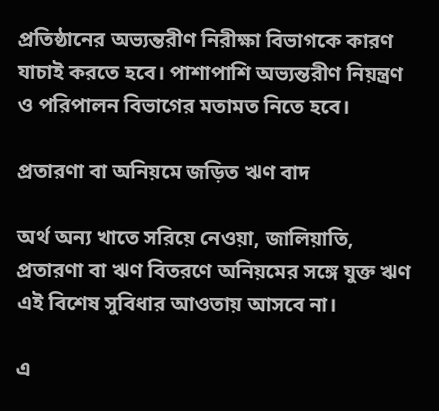প্রতিষ্ঠানের অভ্যন্তরীণ নিরীক্ষা বিভাগকে কারণ যাচাই করতে হবে। পাশাপাশি অভ্যন্তরীণ নিয়ন্ত্রণ ও পরিপালন বিভাগের মতামত নিতে হবে।

প্রতারণা বা অনিয়মে জড়িত ঋণ বাদ

অর্থ অন্য খাতে সরিয়ে নেওয়া, জালিয়াতি, প্রতারণা বা ঋণ বিতরণে অনিয়মের সঙ্গে যুক্ত ঋণ এই বিশেষ সুবিধার আওতায় আসবে না।

এ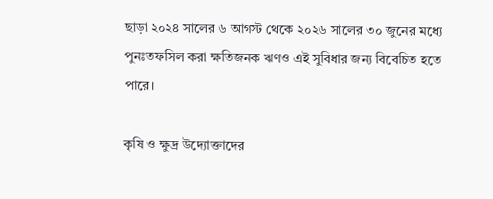ছাড়া ২০২৪ সালের ৬ আগস্ট থেকে ২০২৬ সালের ৩০ জুনের মধ্যে পুনঃতফসিল করা ক্ষতিজনক ঋণও এই সুবিধার জন্য বিবেচিত হতে পারে।

কৃষি ও ক্ষুদ্র উদ্যোক্তাদের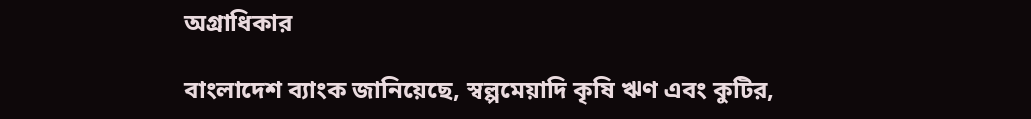অগ্রাধিকার

বাংলাদেশ ব্যাংক জানিয়েছে, স্বল্পমেয়াদি কৃষি ঋণ এবং কুটির,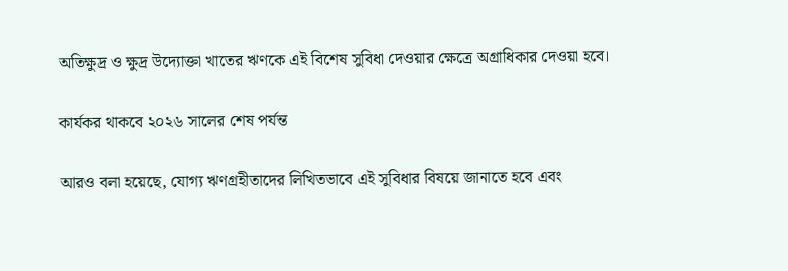অতিক্ষুদ্র ও ক্ষুদ্র উদ্যোক্তা খাতের ঋণকে এই বিশেষ সুবিধা দেওয়ার ক্ষেত্রে অগ্রাধিকার দেওয়া হবে।

কার্যকর থাকবে ২০২৬ সালের শেষ পর্যন্ত

আরও বলা হয়েছে, যোগ্য ঋণগ্রহীতাদের লিখিতভাবে এই সুবিধার বিষয়ে জানাতে হবে এবং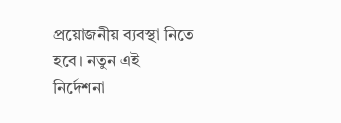প্রয়োজনীয় ব্যবস্থা নিতে হবে। নতুন এই নির্দেশনা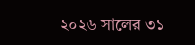২০২৬ সালের ৩১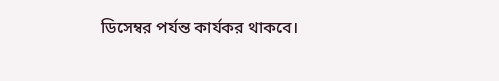ডিসেম্বর পর্যন্ত কার্যকর থাকবে।